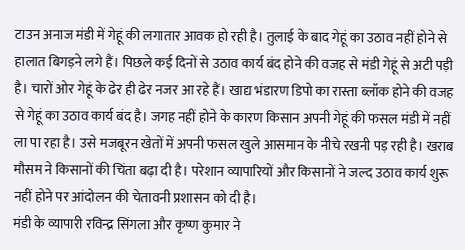टाउन अनाज मंडी में गेहूं की लगातार आवक हो रही है। तुलाई के बाद गेहूं का उठाव नहीं होने से हालात बिगड़ने लगे हैं। पिछले कई दिनों से उठाव कार्य बंद होने की वजह से मंडी गेहूं से अटी पड़ी है। चारों ओर गेहूं के ढेर ही ढेर नजर आ रहे हैं। खाद्य भंडारण डिपो का रास्ता ब्लॉक होने की वजह से गेहूं का उठाव कार्य बंद है। जगह नहीं होने के कारण किसान अपनी गेहूं की फसल मंडी में नहीं ला पा रहा है। उसे मजबूरन खेतों में अपनी फसल खुले आसमान के नीचे रखनी पड़ रही है। खराब मौसम ने किसानों की चिंता बढ़ा दी है। परेशान व्यापारियों और किसानों ने जल्द उठाव कार्य शुरू नहीं होने पर आंदोलन की चेतावनी प्रशासन को दी है।
मंडी के व्यापारी रविन्द्र सिंगला और कृष्ण कुमार ने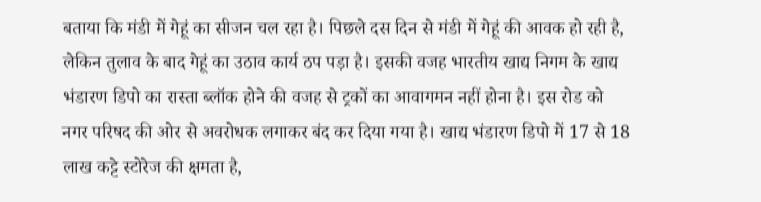बताया कि मंडी में गेहूं का सीजन चल रहा है। पिछले दस दिन से मंडी में गेहूं की आवक हो रही है, लेकिन तुलाव के बाद गेहूं का उठाव कार्य ठप पड़ा है। इसकी वजह भारतीय खाद्य निगम के खाद्य भंडारण डिपो का रास्ता ब्लॉक होने की वजह से ट्रकों का आवागमन नहीं होना है। इस रोड को नगर परिषद की ओर से अवरोधक लगाकर बंद कर दिया गया है। खाद्य भंडारण डिपो में 17 से 18 लाख कट्टे स्टोरेज की क्षमता है,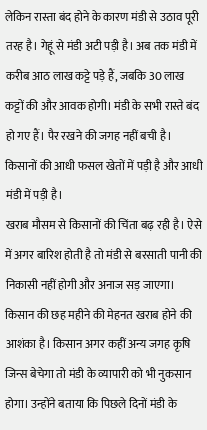लेकिन रास्ता बंद होने के कारण मंडी से उठाव पूरी तरह है। गेहूं से मंडी अटी पड़ी है। अब तक मंडी में करीब आठ लाख कट्टे पड़े हैं, जबकि 30 लाख कट्टों की और आवक होगी। मंडी के सभी रास्ते बंद हो गए हैं। पैर रखने की जगह नहीं बची है। किसानों की आधी फसल खेतों में पड़ी है और आधी मंडी में पड़ी है।
खराब मौसम से किसानों की चिंता बढ़ रही है। ऐसे में अगर बारिश होती है तो मंडी से बरसाती पानी की निकासी नहीं होगी और अनाज सड़ जाएगा। किसान की छह महीने की मेहनत खराब होने की आशंका है। किसान अगर कहीं अन्य जगह कृषि जिन्स बेचेगा तो मंडी के व्यापारी को भी नुकसान होगा। उन्होंने बताया कि पिछले दिनों मंडी के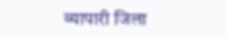व्यापारी जिला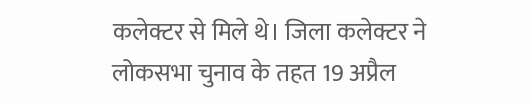कलेक्टर से मिले थे। जिला कलेक्टर ने लोकसभा चुनाव के तहत 19 अप्रैल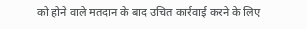को होने वाले मतदान के बाद उचित कार्रवाई करने के लिए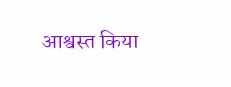आश्वस्त किया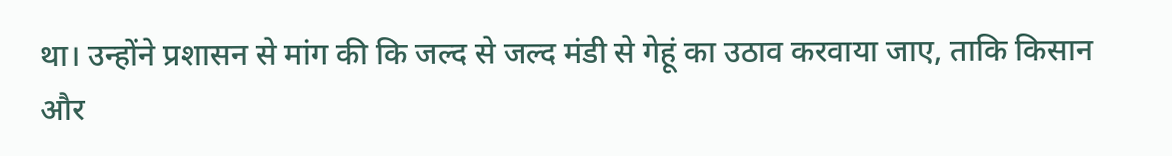था। उन्होंने प्रशासन से मांग की कि जल्द से जल्द मंडी से गेहूं का उठाव करवाया जाए, ताकि किसान और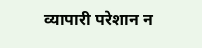व्यापारी परेशान न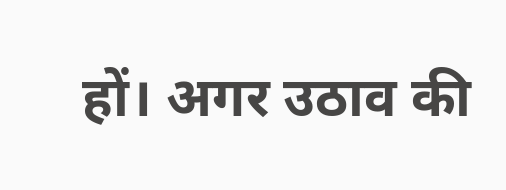हों। अगर उठाव की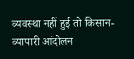व्यवस्था नहीं हुई तो किसान-व्यापारी आंदोलन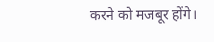करने को मजबूर होंगे।